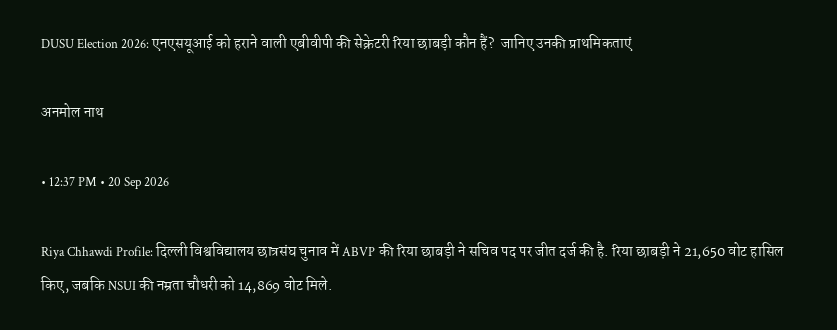DUSU Election 2026: एनएसयूआई को हराने वाली एबीवीपी की सेक्रेटरी रिया छाबड़ी कौन हैं?  जानिए उनकी प्राथमिकताएं

अनमोल नाथ

• 12:37 PM • 20 Sep 2026

Riya Chhawdi Profile: दिल्ली विश्वविद्यालय छात्रसंघ चुनाव में ABVP की रिया छाबड़ी ने सचिव पद पर जीत दर्ज की है. रिया छाबड़ी ने 21,650 वोट हासिल किए, जबकि NSUI की नम्रता चौधरी को 14,869 वोट मिले.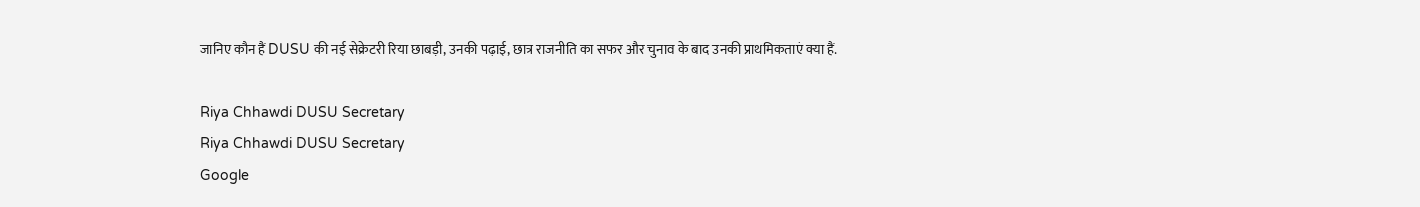जानिए कौन हैं DUSU की नई सेक्रेटरी रिया छाबड़ी, उनकी पढ़ाई, छात्र राजनीति का सफर और चुनाव के बाद उनकी प्राथमिकताएं क्या हैं.

Riya Chhawdi DUSU Secretary
Riya Chhawdi DUSU Secretary
Google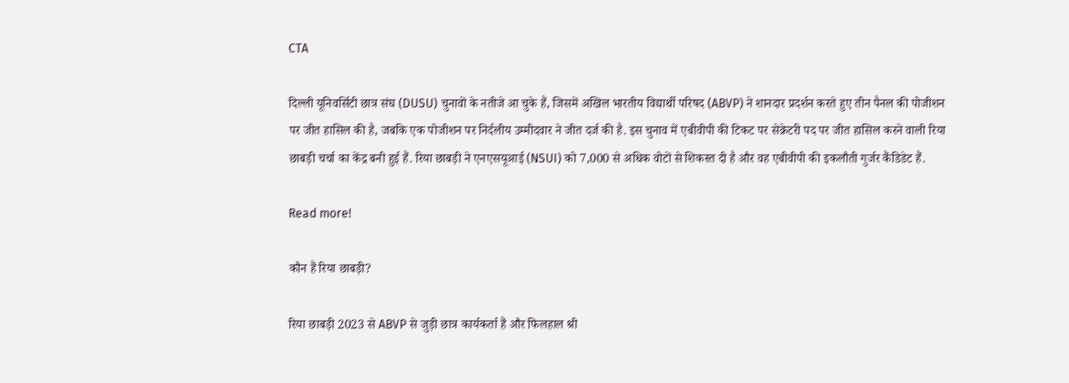CTA

दिल्ली यूनिवर्सिटी छात्र संघ (DUSU) चुनावों के नतीजे आ चुके हैं, जिसमें अखिल भारतीय विद्यार्थी परिषद (ABVP) ने शानदार प्रदर्शन करते हुए तीन पैनल की पोजीशन पर जीत हासिल की है, जबकि एक पोजीशन पर निर्दलीय उम्मीदवार ने जीत दर्ज की है. इस चुनाव में एबीवीपी की टिकट पर सेक्रेटरी पद पर जीत हासिल करने वाली रिया छाबड़ी चर्चा का केंद्र बनी हुई हैं. रिया छाबड़ी ने एनएसयूआई (NSUI) को 7,000 से अधिक वोटों से शिकस्त दी है और वह एबीवीपी की इकलौती गुर्जर कैंडिडेट हैं.

Read more!

कौन हैं रिया छाबड़ी?

रिया छाबड़ी 2023 से ABVP से जुड़ी छात्र कार्यकर्ता हैं और फिलहाल श्री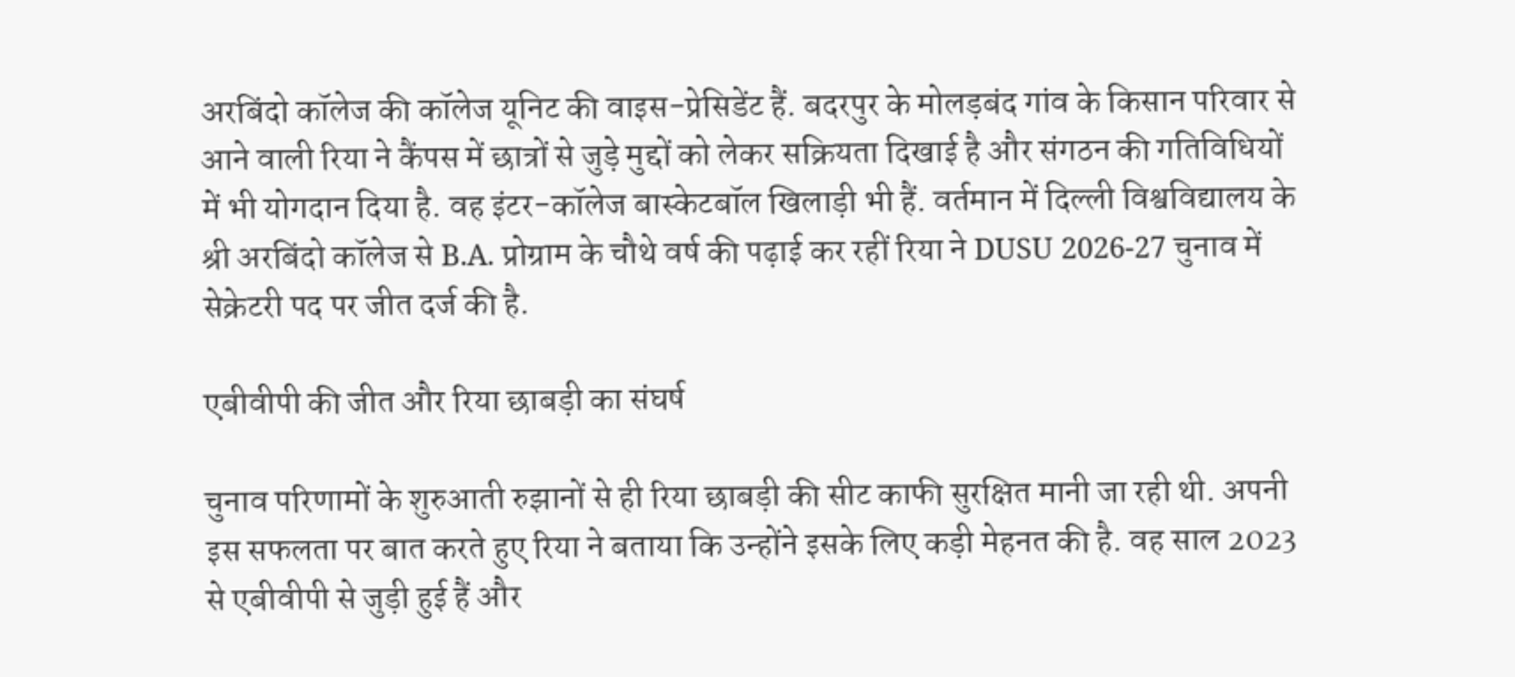अरबिंदो कॉलेज की कॉलेज यूनिट की वाइस-प्रेसिडेंट हैं. बदरपुर के मोलड़बंद गांव के किसान परिवार से आने वाली रिया ने कैंपस में छात्रों से जुड़े मुद्दों को लेकर सक्रियता दिखाई है और संगठन की गतिविधियों में भी योगदान दिया है. वह इंटर-कॉलेज बास्केटबॉल खिलाड़ी भी हैं. वर्तमान में दिल्ली विश्वविद्यालय के श्री अरबिंदो कॉलेज से B.A. प्रोग्राम के चौथे वर्ष की पढ़ाई कर रहीं रिया ने DUSU 2026-27 चुनाव में सेक्रेटरी पद पर जीत दर्ज की है.

एबीवीपी की जीत और रिया छाबड़ी का संघर्ष

चुनाव परिणामों के शुरुआती रुझानों से ही रिया छाबड़ी की सीट काफी सुरक्षित मानी जा रही थी. अपनी इस सफलता पर बात करते हुए रिया ने बताया कि उन्होंने इसके लिए कड़ी मेहनत की है. वह साल 2023 से एबीवीपी से जुड़ी हुई हैं और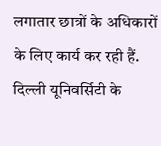लगातार छात्रों के अधिकारों के लिए कार्य कर रही हैं. दिल्ली यूनिवर्सिटी के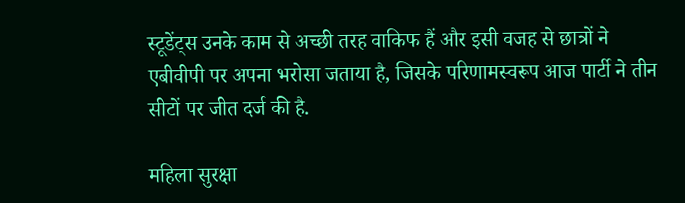स्टूडेंट्स उनके काम से अच्छी तरह वाकिफ हैं और इसी वजह से छात्रों ने एबीवीपी पर अपना भरोसा जताया है, जिसके परिणामस्वरूप आज पार्टी ने तीन सीटों पर जीत दर्ज की है.

महिला सुरक्षा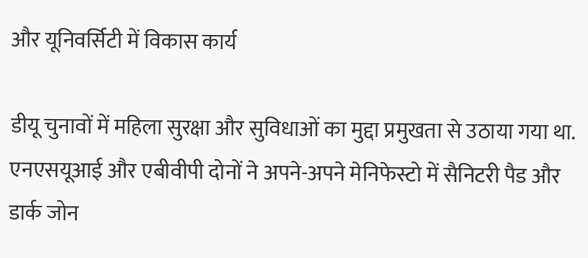और यूनिवर्सिटी में विकास कार्य

डीयू चुनावों में महिला सुरक्षा और सुविधाओं का मुद्दा प्रमुखता से उठाया गया था. एनएसयूआई और एबीवीपी दोनों ने अपने-अपने मेनिफेस्टो में सैनिटरी पैड और डार्क जोन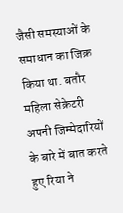जैसी समस्याओं के समाधान का जिक्र किया था. बतौर महिला सेक्रेटरी अपनी जिम्मेदारियों के बारे में बात करते हुए रिया ने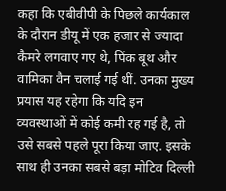कहा कि एबीवीपी के पिछले कार्यकाल के दौरान डीयू में एक हजार से ज्यादा कैमरे लगवाए गए थे, पिंक बूथ और वामिका वैन चलाई गई थीं. उनका मुख्य प्रयास यह रहेगा कि यदि इन व्यवस्थाओं में कोई कमी रह गई है, तो उसे सबसे पहले पूरा किया जाए. इसके साथ ही उनका सबसे बड़ा मोटिव दिल्ली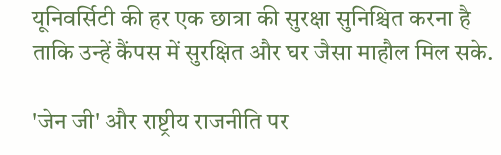यूनिवर्सिटी की हर एक छात्रा की सुरक्षा सुनिश्चित करना है ताकि उन्हें कैंपस में सुरक्षित और घर जैसा माहौल मिल सके.

'जेन जी' और राष्ट्रीय राजनीति पर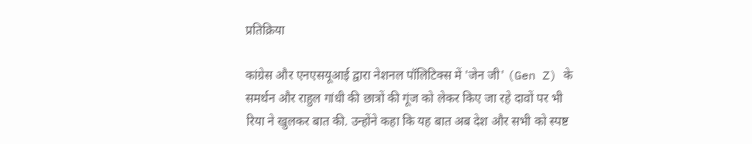प्रतिक्रिया

कांग्रेस और एनएसयूआई द्वारा नेशनल पॉलिटिक्स में 'जेन जी' (Gen Z) के समर्थन और राहुल गांधी की छात्रों की गूंज को लेकर किए जा रहे दावों पर भी रिया ने खुलकर बात की. उन्होंने कहा कि यह बात अब देश और सभी को स्पष्ट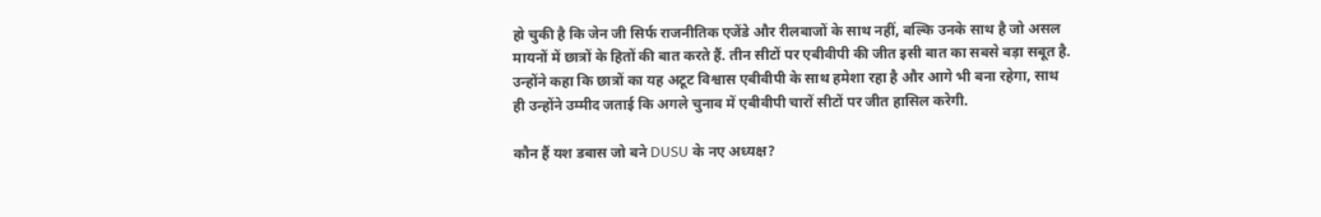हो चुकी है कि जेन जी सिर्फ राजनीतिक एजेंडे और रीलबाजों के साथ नहीं, बल्कि उनके साथ है जो असल मायनों में छात्रों के हितों की बात करते हैं. तीन सीटों पर एबीवीपी की जीत इसी बात का सबसे बड़ा सबूत है. उन्होंने कहा कि छात्रों का यह अटूट विश्वास एबीवीपी के साथ हमेशा रहा है और आगे भी बना रहेगा, साथ ही उन्होंने उम्मीद जताई कि अगले चुनाव में एबीवीपी चारों सीटों पर जीत हासिल करेगी.

कौन हैं यश डबास जो बने DUSU के नए अध्यक्ष?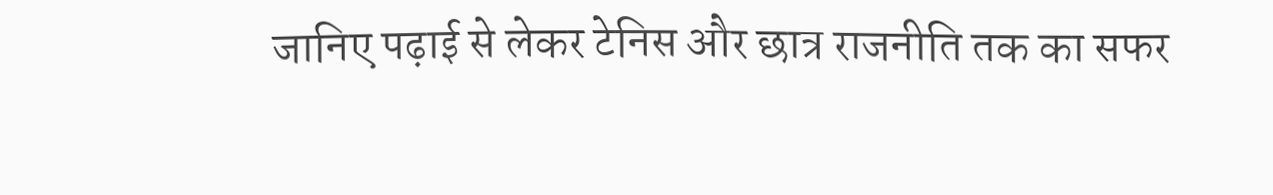जानिए पढ़ाई से लेकर टेनिस और छात्र राजनीति तक का सफर